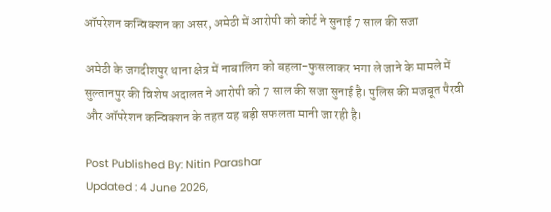ऑपरेशन कन्विक्शन का असर, अमेठी में आरोपी को कोर्ट ने सुनाई 7 साल की सजा

अमेठी के जगदीशपुर थाना क्षेत्र में नाबालिग को बहला-फुसलाकर भगा ले जाने के मामले में सुल्तानपुर की विशेष अदालत ने आरोपी को 7 साल की सजा सुनाई है। पुलिस की मजबूत पैरवी और ऑपरेशन कन्विक्शन के तहत यह बड़ी सफलता मानी जा रही है।

Post Published By: Nitin Parashar
Updated : 4 June 2026,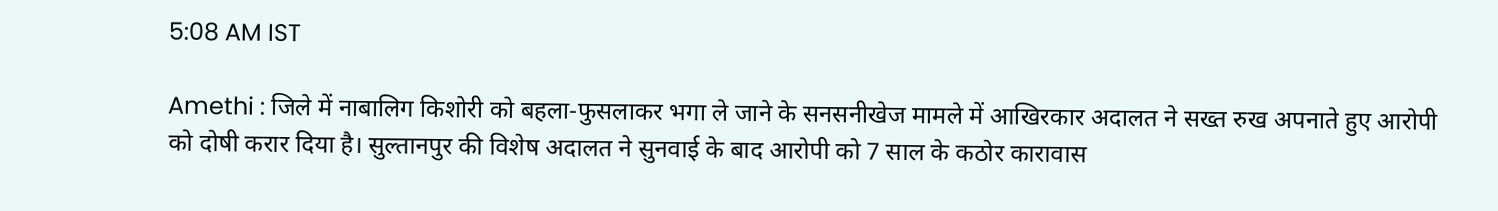5:08 AM IST

Amethi : जिले में नाबालिग किशोरी को बहला-फुसलाकर भगा ले जाने के सनसनीखेज मामले में आखिरकार अदालत ने सख्त रुख अपनाते हुए आरोपी को दोषी करार दिया है। सुल्तानपुर की विशेष अदालत ने सुनवाई के बाद आरोपी को 7 साल के कठोर कारावास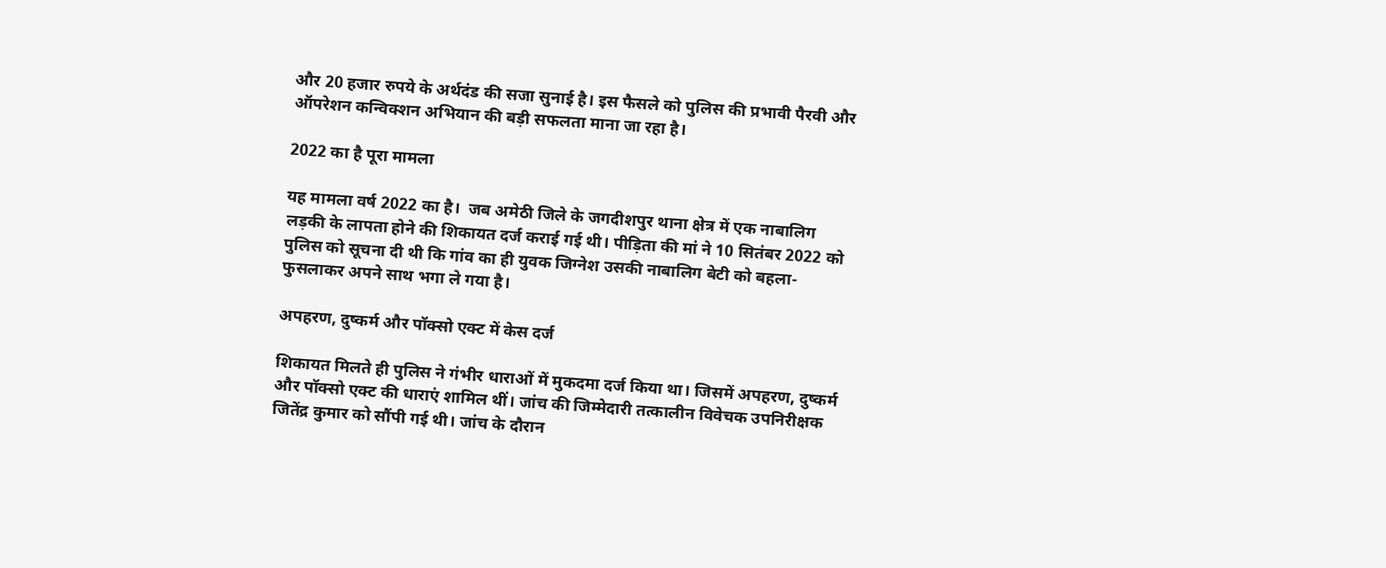और 20 हजार रुपये के अर्थदंड की सजा सुनाई है। इस फैसले को पुलिस की प्रभावी पैरवी और ऑपरेशन कन्विक्शन अभियान की बड़ी सफलता माना जा रहा है।

2022 का है पूरा मामला

यह मामला वर्ष 2022 का है।  जब अमेठी जिले के जगदीशपुर थाना क्षेत्र में एक नाबालिग लड़की के लापता होने की शिकायत दर्ज कराई गई थी। पीड़िता की मां ने 10 सितंबर 2022 को पुलिस को सूचना दी थी कि गांव का ही युवक जिग्नेश उसकी नाबालिग बेटी को बहला-फुसलाकर अपने साथ भगा ले गया है।

अपहरण, दुष्कर्म और पॉक्सो एक्ट में केस दर्ज

शिकायत मिलते ही पुलिस ने गंभीर धाराओं में मुकदमा दर्ज किया था। जिसमें अपहरण, दुष्कर्म और पॉक्सो एक्ट की धाराएं शामिल थीं। जांच की जिम्मेदारी तत्कालीन विवेचक उपनिरीक्षक जितेंद्र कुमार को सौंपी गई थी। जांच के दौरान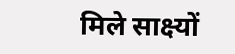मिले साक्ष्यों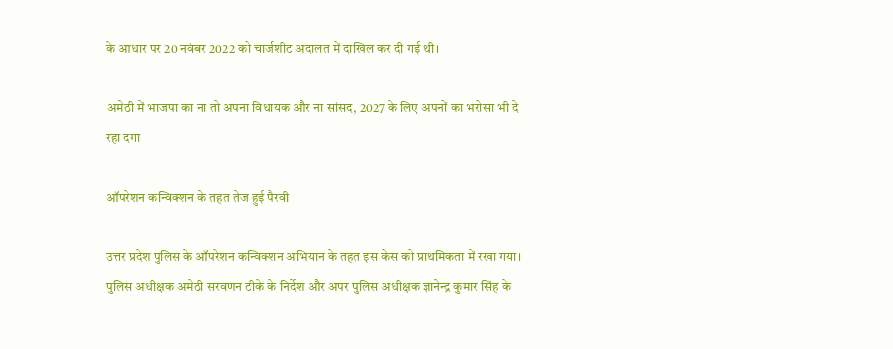के आधार पर 20 नवंबर 2022 को चार्जशीट अदालत में दाखिल कर दी गई थी।

अमेठी में भाजपा का ना तो अपना विधायक और ना सांसद, 2027 के लिए अपनों का भरोसा भी दे रहा दगा

ऑपरेशन कन्विक्शन के तहत तेज हुई पैरवी

उत्तर प्रदेश पुलिस के ऑपरेशन कन्विक्शन अभियान के तहत इस केस को प्राथमिकता में रखा गया। पुलिस अधीक्षक अमेठी सरवणन टीके के निर्देश और अपर पुलिस अधीक्षक ज्ञानेन्द्र कुमार सिंह के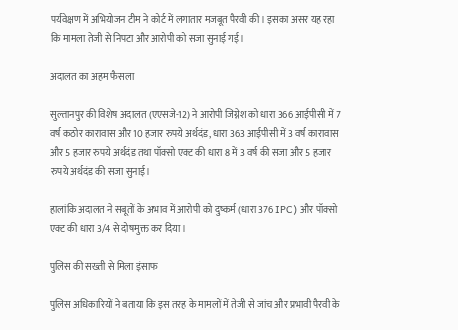पर्यवेक्षण में अभियोजन टीम ने कोर्ट में लगातार मजबूत पैरवी की। इसका असर यह रहा कि मामला तेजी से निपटा और आरोपी को सजा सुनाई गई।

अदालत का अहम फैसला

सुल्तानपुर की विशेष अदालत (एएसजे-12) ने आरोपी जिग्नेश को धारा 366 आईपीसी में 7 वर्ष कठोर कारावास और 10 हजार रुपये अर्थदंड, धारा 363 आईपीसी में 3 वर्ष कारावास और 5 हजार रुपये अर्थदंड तथा पॉक्सो एक्ट की धारा 8 में 3 वर्ष की सजा और 5 हजार रुपये अर्थदंड की सजा सुनाई।

हालांकि अदालत ने सबूतों के अभाव में आरोपी को दुष्कर्म (धारा 376 IPC) और पॉक्सो एक्ट की धारा 3/4 से दोषमुक्त कर दिया।

पुलिस की सख्ती से मिला इंसाफ

पुलिस अधिकारियों ने बताया कि इस तरह के मामलों में तेजी से जांच और प्रभावी पैरवी के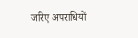जरिए अपराधियों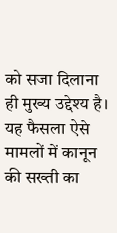को सजा दिलाना ही मुख्य उद्देश्य है। यह फैसला ऐसे मामलों में कानून की सख्ती का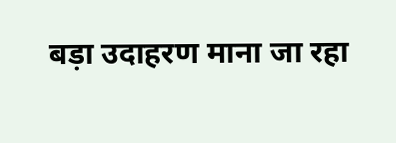बड़ा उदाहरण माना जा रहा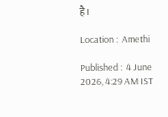है।

Location :  Amethi

Published :  4 June 2026, 4:29 AM IST